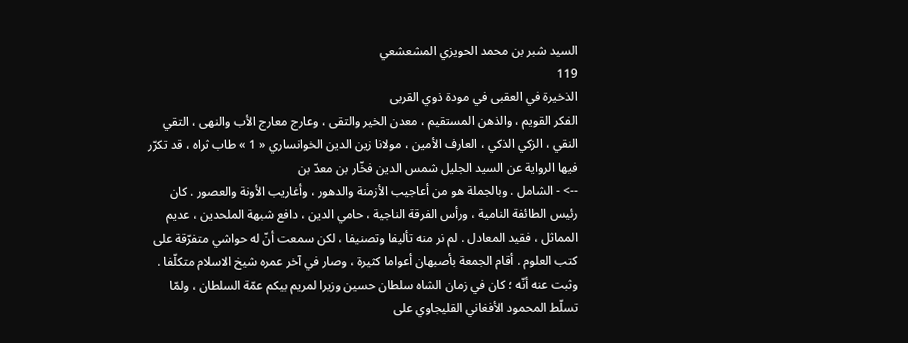السيد شبر بن محمد الحويزي المشعشعي
119
الذخيرة في العقبى في مودة ذوي القربى
الفكر القويم ، والذهن المستقيم ، معدن الخير والتقى ، وعارج معارج الأب والنهى ، التقي النقي ، الزكي الذكي ، العارف الأمين ، مولانا زين الدين الخوانساري « 1 » طاب ثراه ، قد تكرّر فيها الرواية عن السيد الجليل شمس الدين فخّار بن معدّ بن
--> - الشامل . وبالجملة هو من أعاجيب الأزمنة والدهور ، وأغاريب الأونة والعصور . كان رئيس الطائفة النامية ، ورأس الفرقة الناجية ، حامي الدين ، دافع شبهة الملحدين ، عديم المماثل ، فقيد المعادل . لم نر منه تأليفا وتصنيفا ، لكن سمعت أنّ له حواشي متفرّقة على كتب العلوم . أقام الجمعة بأصبهان أعواما كثيرة ، وصار في آخر عمره شيخ الاسلام متكلّفا . وثبت عنه أنّه ؛ كان في زمان الشاه سلطان حسين وزيرا لمريم بيكم عمّة السلطان ، ولمّا تسلّط المحمود الأفغاني القليجاوي على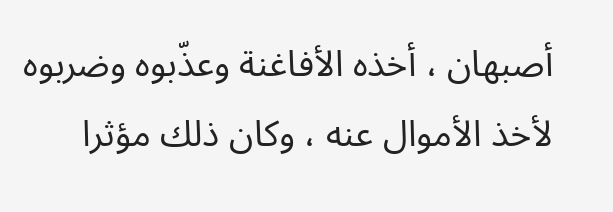أصبهان ، أخذه الأفاغنة وعذّبوه وضربوه لأخذ الأموال عنه ، وكان ذلك مؤثرا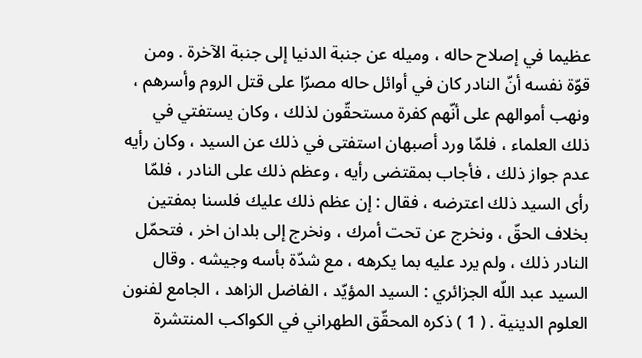عظيما في إصلاح حاله ، وميله عن جنبة الدنيا إلى جنبة الآخرة . ومن قوّة نفسه أنّ النادر كان في أوائل حاله مصرّا على قتل الروم وأسرهم ، ونهب أموالهم على أنّهم كفرة مستحقّون لذلك ، وكان يستفتي في ذلك العلماء ، فلمّا ورد أصبهان استفتى في ذلك عن السيد ، وكان رأيه عدم جواز ذلك ، فأجاب بمقتضى رأيه ، وعظم ذلك على النادر ، فلمّا رأى السيد ذلك اعترضه ، فقال : إن عظم ذلك عليك فلسنا بمفتين بخلاف الحقّ ، ونخرج عن تحت أمرك ، ونخرج إلى بلدان اخر ، فتحمّل النادر ذلك ، ولم يرد عليه بما يكرهه ، مع شدّة بأسه وجيشه . وقال السيد عبد اللّه الجزائري : السيد المؤيّد ، الفاضل الزاهد ، الجامع لفنون العلوم الدينية . ( 1 ) ذكره المحقّق الطهراني في الكواكب المنتشرة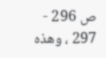ص 296 - 297 ، وهذه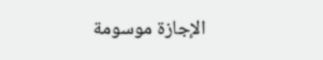الإجازة موسومة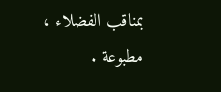بمناقب الفضلاء ، مطبوعة .